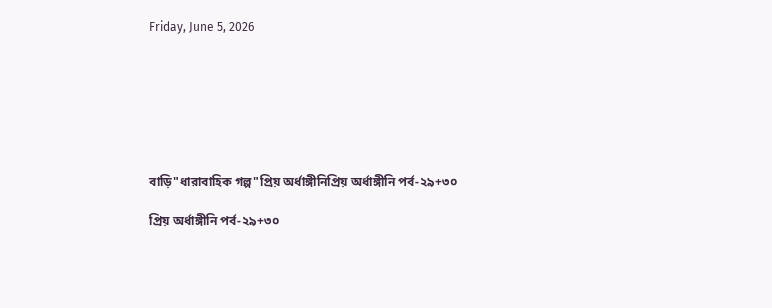Friday, June 5, 2026







বাড়ি"ধারাবাহিক গল্প"প্রিয় অর্ধাঙ্গীনিপ্রিয় অর্ধাঙ্গীনি পর্ব-২৯+৩০

প্রিয় অর্ধাঙ্গীনি পর্ব-২৯+৩০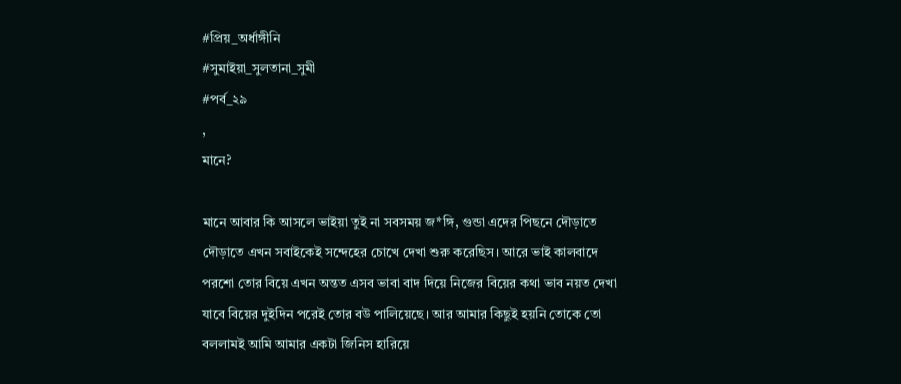#প্রিয়_অর্ধাঙ্গীনি
#সুমাইয়া_সুলতানা_সুমী
#পর্ব_২৯
,
মানে?

মানে আবার কি আসলে ভাইয়া তুই না সবসময় জ*ঙ্গি, গুন্ডা এদের পিছনে দৌড়াতে দৌড়াতে এখন সবাইকেই সন্দেহের চোখে দেখা শুরু করেছিস। আরে ভাই কালবাদে পরশো তোর বিয়ে এখন অন্তত এসব ভাবা বাদ দিয়ে নিজের বিয়ের কথা ভাব নয়ত দেখা যাবে বিয়ের দুইদিন পরেই তোর বউ পালিয়েছে। আর আমার কিছুই হয়নি তোকে তো বললামই আমি আমার একটা জিনিস হারিয়ে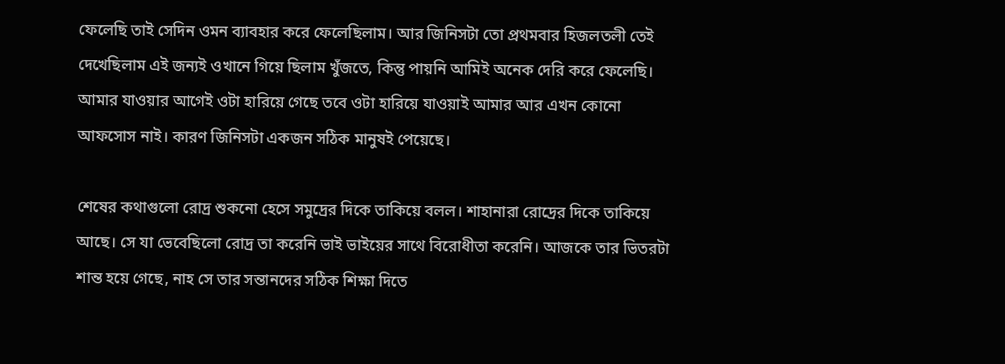ফেলেছি তাই সেদিন ওমন ব্যাবহার করে ফেলেছিলাম। আর জিনিসটা তো প্রথমবার হিজলতলী তেই দেখেছিলাম এই জন্যই ওখানে গিয়ে ছিলাম খুঁজতে, কিন্তু পায়নি আমিই অনেক দেরি করে ফেলেছি। আমার যাওয়ার আগেই ওটা হারিয়ে গেছে তবে ওটা হারিয়ে যাওয়াই আমার আর এখন কোনো আফসোস নাই। কারণ জিনিসটা একজন সঠিক মানুষই পেয়েছে।

শেষের কথাগুলো রোদ্র শুকনো হেসে সমুদ্রের দিকে তাকিয়ে বলল। শাহানারা রোদ্রের দিকে তাকিয়ে আছে। সে যা ভেবেছিলো রোদ্র তা করেনি ভাই ভাইয়ের সাথে বিরোধীতা করেনি। আজকে তার ভিতরটা শান্ত হয়ে গেছে, নাহ সে তার সন্তানদের সঠিক শিক্ষা দিতে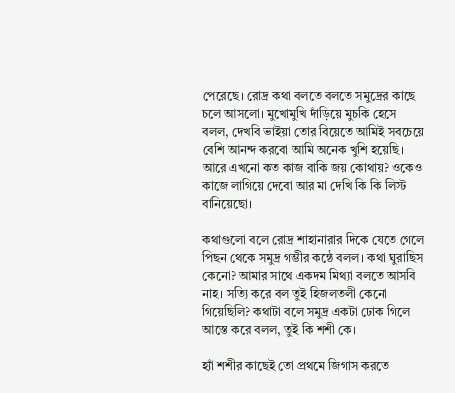পেরেছে। রোদ্র কথা বলতে বলতে সমুদ্রের কাছে চলে আসলো। মুখোমুখি দাঁড়িয়ে মুচকি হেসে বলল, দেখবি ভাইয়া তোর বিয়েতে আমিই সবচেয়ে বেশি আনন্দ করবো আমি অনেক খুশি হয়েছি। আরে এখনো কত কাজ বাকি জয় কোথায়? ওকেও কাজে লাগিয়ে দেবো আর মা দেখি কি কি লিস্ট বানিয়েছো।

কথাগুলো বলে রোদ্র শাহানারার দিকে যেতে গেলে পিছন থেকে সমুদ্র গম্ভীর কন্ঠে বলল। কথা ঘুরাছিস কেনো? আমার সাথে একদম মিথ্যা বলতে আসবি নাহ। সত্যি করে বল তুই হিজলতলী কেনো গিয়েছিলি? কথাটা বলে সমুদ্র একটা ঢোক গিলে আস্তে করে বলল, তুই কি শশী কে।

হ্যাঁ শশীর কাছেই তো প্রথমে জিগাস করতে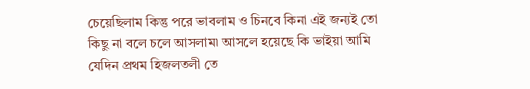চেয়েছিলাম কিন্তু পরে ভাবলাম ও চিনবে কিনা এই জন্যই তো কিছু না বলে চলে আসলাম৷ আসলে হয়েছে কি ভাইয়া আমি যেদিন প্রথম হিজলতলী তে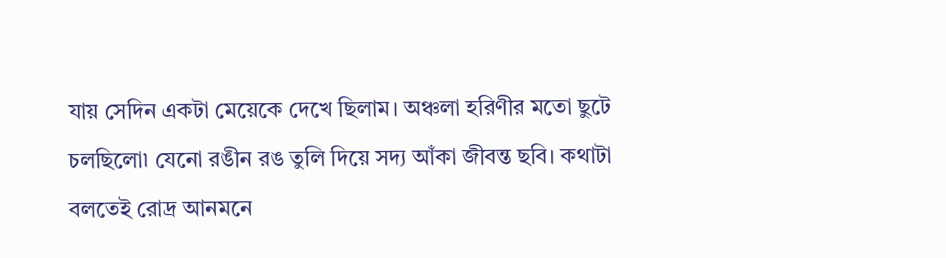যায় সেদিন একটা মেয়েকে দেখে ছিলাম। অঞ্চলা হরিণীর মতো ছুটে চলছিলো৷ যেনো রঙীন রঙ তুলি দিয়ে সদ্য আঁকা জীবন্ত ছবি। কথাটা বলতেই রোদ্র আনমনে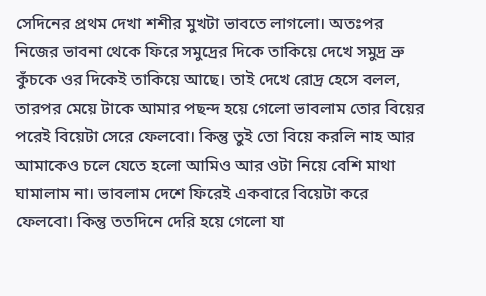সেদিনের প্রথম দেখা শশীর মুখটা ভাবতে লাগলো। অতঃপর নিজের ভাবনা থেকে ফিরে সমুদ্রের দিকে তাকিয়ে দেখে সমুদ্র ভ্রু কুঁচকে ওর দিকেই তাকিয়ে আছে। তাই দেখে রোদ্র হেসে বলল, তারপর মেয়ে টাকে আমার পছন্দ হয়ে গেলো ভাবলাম তোর বিয়ের পরেই বিয়েটা সেরে ফেলবো। কিন্তু তুই তো বিয়ে করলি নাহ আর আমাকেও চলে যেতে হলো আমিও আর ওটা নিয়ে বেশি মাথা ঘামালাম না। ভাবলাম দেশে ফিরেই একবারে বিয়েটা করে ফেলবো। কিন্তু ততদিনে দেরি হয়ে গেলো যা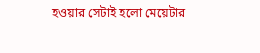হওয়ার সেটাই হলো মেয়েটার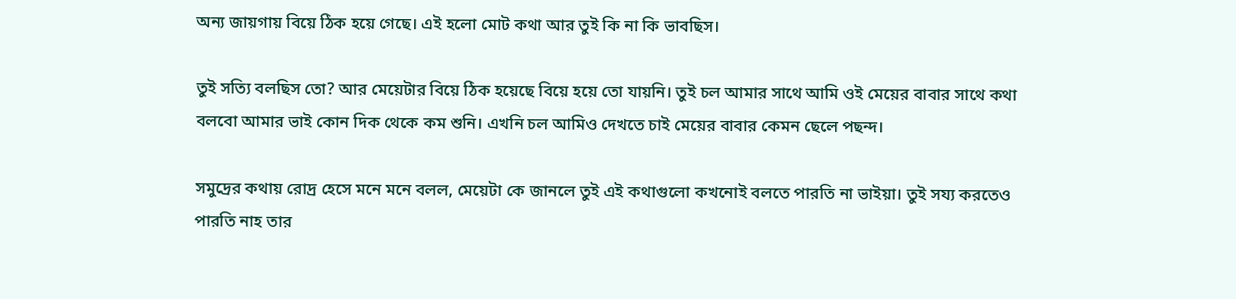অন্য জায়গায় বিয়ে ঠিক হয়ে গেছে। এই হলো মোট কথা আর তুই কি না কি ভাবছিস।

তুই সত্যি বলছিস তো? আর মেয়েটার বিয়ে ঠিক হয়েছে বিয়ে হয়ে তো যায়নি। তুই চল আমার সাথে আমি ওই মেয়ের বাবার সাথে কথা বলবো আমার ভাই কোন দিক থেকে কম শুনি। এখনি চল আমিও দেখতে চাই মেয়ের বাবার কেমন ছেলে পছন্দ।

সমুদ্রের কথায় রোদ্র হেসে মনে মনে বলল, মেয়েটা কে জানলে তুই এই কথাগুলো কখনোই বলতে পারতি না ভাইয়া। তুই সয্য করতেও পারতি নাহ তার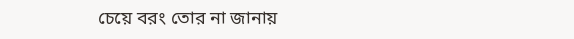চেয়ে বরং তোর না জানায়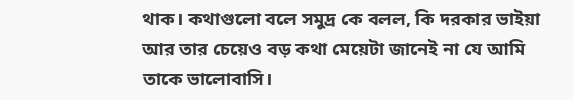থাক। কথাগুলো বলে সমুদ্র কে বলল, কি দরকার ভাইয়া আর তার চেয়েও বড় কথা মেয়েটা জানেই না যে আমি তাকে ভালোবাসি।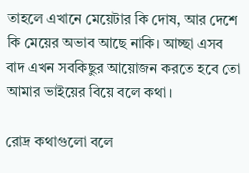তাহলে এখানে মেয়েটার কি দোষ, আর দেশে কি মেয়ের অভাব আছে নাকি। আচ্ছা এসব বাদ এখন সবকিছুর আয়োজন করতে হবে তো আমার ভাইয়ের বিয়ে বলে কথা।

রোদ্র কথাগুলো বলে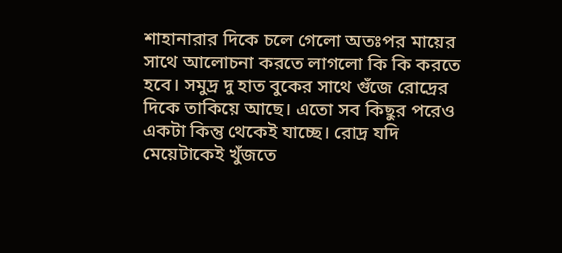শাহানারার দিকে চলে গেলো অতঃপর মায়ের সাথে আলোচনা করতে লাগলো কি কি করতে হবে। সমুদ্র দু হাত বুকের সাথে গুঁজে রোদ্রের দিকে তাকিয়ে আছে। এতো সব কিছুর পরেও একটা কিন্তু থেকেই যাচ্ছে। রোদ্র যদি মেয়েটাকেই খুঁজতে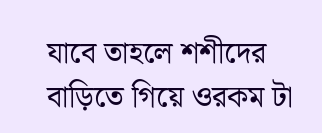যাবে তাহলে শশীদের বাড়িতে গিয়ে ওরকম টা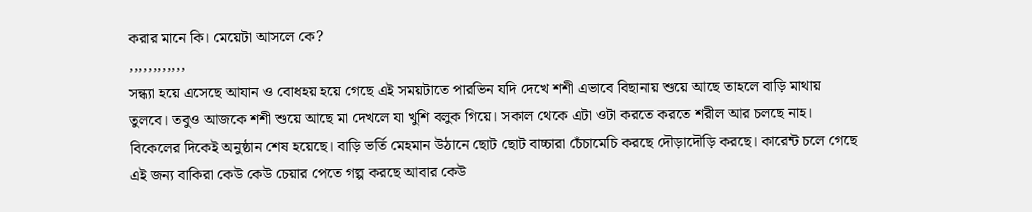করার মানে কি। মেয়েটা আসলে কে?
,,,,,,,,,,,,
সন্ধ্যা হয়ে এসেছে আযান ও বোধহয় হয়ে গেছে এই সময়টাতে পারভিন যদি দেখে শশী এভাবে বিছানায় শুয়ে আছে তাহলে বাড়ি মাথায় তুলবে। তবুও আজকে শশী শুয়ে আছে মা দেখলে যা খুশি বলুক গিয়ে। সকাল থেকে এটা ওটা করতে করতে শরীল আর চলছে নাহ। বিকেলের দিকেই অনুষ্ঠান শেষ হয়েছে। বাড়ি ভর্তি মেহমান উঠানে ছোট ছোট বাচ্চারা চেঁচামেচি করছে দৌড়াদৌড়ি করছে। কারেন্ট চলে গেছে এই জন্য বাকিরা কেউ কেউ চেয়ার পেতে গল্প করছে আবার কেউ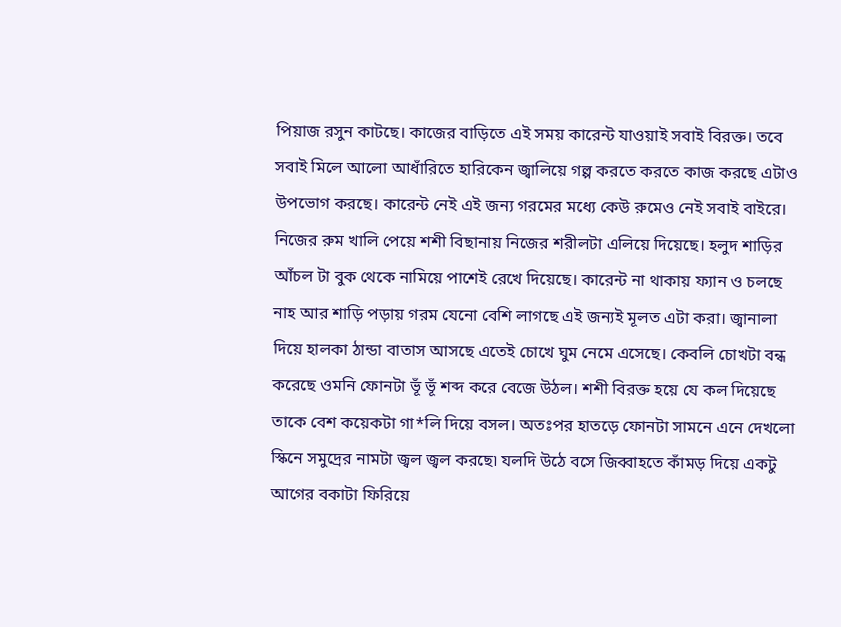পিয়াজ রসুন কাটছে। কাজের বাড়িতে এই সময় কারেন্ট যাওয়াই সবাই বিরক্ত। তবে সবাই মিলে আলো আধাঁরিতে হারিকেন জ্বালিয়ে গল্প করতে করতে কাজ করছে এটাও উপভোগ করছে। কারেন্ট নেই এই জন্য গরমের মধ্যে কেউ রুমেও নেই সবাই বাইরে। নিজের রুম খালি পেয়ে শশী বিছানায় নিজের শরীলটা এলিয়ে দিয়েছে। হলুদ শাড়ির আঁচল টা বুক থেকে নামিয়ে পাশেই রেখে দিয়েছে। কারেন্ট না থাকায় ফ্যান ও চলছে নাহ আর শাড়ি পড়ায় গরম যেনো বেশি লাগছে এই জন্যই মূলত এটা করা। জ্বানালা দিয়ে হালকা ঠান্ডা বাতাস আসছে এতেই চোখে ঘুম নেমে এসেছে। কেবলি চোখটা বন্ধ করেছে ওমনি ফোনটা ভূঁ ভূঁ শব্দ করে বেজে উঠল। শশী বিরক্ত হয়ে যে কল দিয়েছে তাকে বেশ কয়েকটা গা*লি দিয়ে বসল। অতঃপর হাতড়ে ফোনটা সামনে এনে দেখলো স্কিনে সমুদ্রের নামটা জ্বল জ্বল করছে৷ যলদি উঠে বসে জিব্বাহতে কাঁমড় দিয়ে একটু আগের বকাটা ফিরিয়ে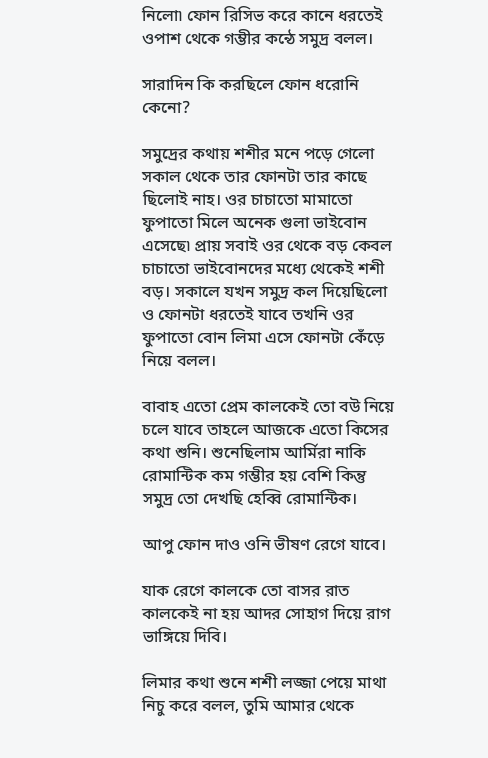নিলো৷ ফোন রিসিভ করে কানে ধরতেই ওপাশ থেকে গম্ভীর কন্ঠে সমুদ্র বলল।

সারাদিন কি করছিলে ফোন ধরোনি কেনো?

সমুদ্রের কথায় শশীর মনে পড়ে গেলো সকাল থেকে তার ফোনটা তার কাছে ছিলোই নাহ। ওর চাচাতো মামাতো ফুপাতো মিলে অনেক গুলা ভাইবোন এসেছে৷ প্রায় সবাই ওর থেকে বড় কেবল চাচাতো ভাইবোনদের মধ্যে থেকেই শশী বড়। সকালে যখন সমুদ্র কল দিয়েছিলো ও ফোনটা ধরতেই যাবে তখনি ওর ফুপাতো বোন লিমা এসে ফোনটা কেঁড়ে নিয়ে বলল।

বাবাহ এতো প্রেম কালকেই তো বউ নিয়ে চলে যাবে তাহলে আজকে এতো কিসের কথা শুনি। শুনেছিলাম আর্মিরা নাকি রোমান্টিক কম গম্ভীর হয় বেশি কিন্তু সমুদ্র তো দেখছি হেব্বি রোমান্টিক।

আপু ফোন দাও ওনি ভীষণ রেগে যাবে।

যাক রেগে কালকে তো বাসর রাত কালকেই না হয় আদর সোহাগ দিয়ে রাগ ভাঙ্গিয়ে দিবি।

লিমার কথা শুনে শশী লজ্জা পেয়ে মাথা নিচু করে বলল, তুমি আমার থেকে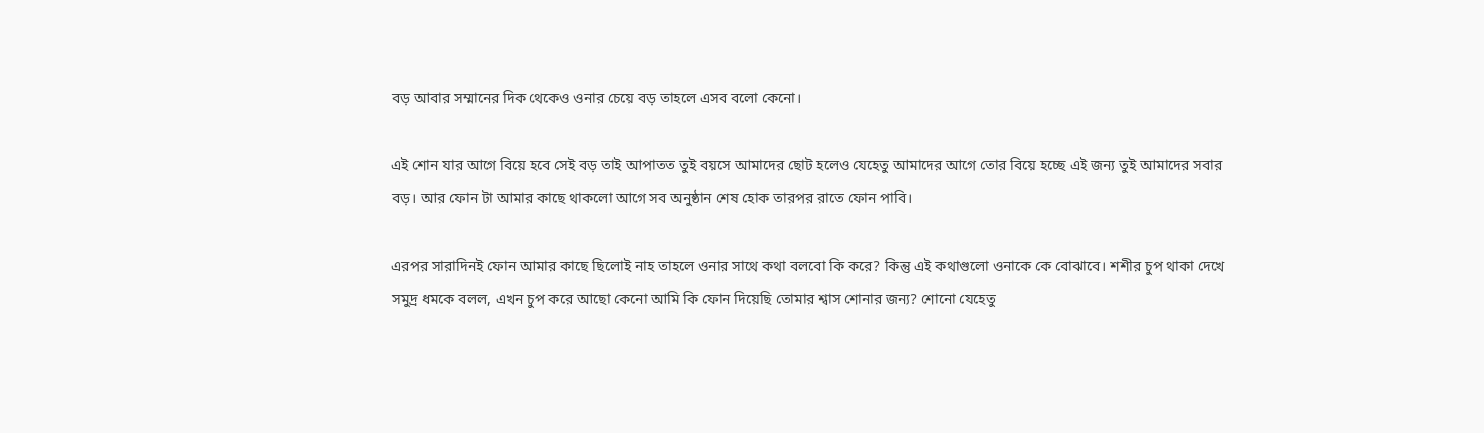বড় আবার সম্মানের দিক থেকেও ওনার চেয়ে বড় তাহলে এসব বলো কেনো।

এই শোন যার আগে বিয়ে হবে সেই বড় তাই আপাতত তুই বয়সে আমাদের ছোট হলেও যেহেতু আমাদের আগে তোর বিয়ে হচ্ছে এই জন্য তুই আমাদের সবার বড়। আর ফোন টা আমার কাছে থাকলো আগে সব অনুষ্ঠান শেষ হোক তারপর রাতে ফোন পাবি।

এরপর সারাদিনই ফোন আমার কাছে ছিলোই নাহ তাহলে ওনার সাথে কথা বলবো কি করে? কিন্তু এই কথাগুলো ওনাকে কে বোঝাবে। শশীর চুপ থাকা দেখে সমুদ্র ধমকে বলল, এখন চুপ করে আছো কেনো আমি কি ফোন দিয়েছি তোমার শ্বাস শোনার জন্য? শোনো যেহেতু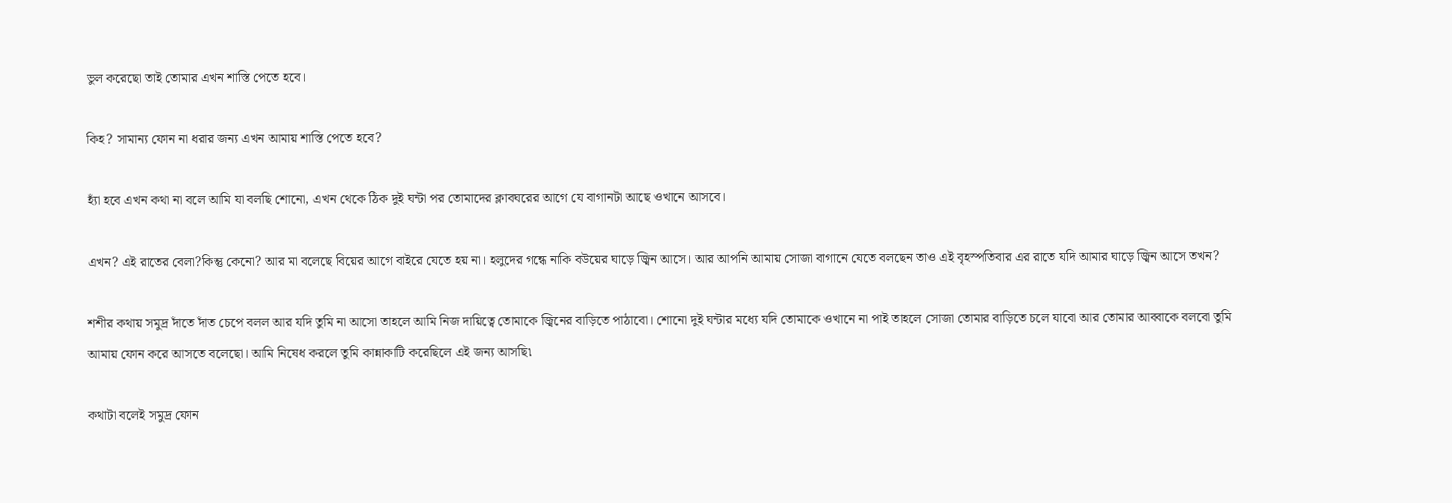ভুল করেছো তাই তোমার এখন শাস্তি পেতে হবে।

কিহ? সামান্য ফোন না ধরার জন্য এখন আমায় শাস্তি পেতে হবে?

হ্যাঁ হবে এখন কথা না বলে আমি যা বলছি শোনো, এখন থেকে ঠিক দুই ঘন্টা পর তোমাদের ক্লাবঘরের আগে যে বাগানটা আছে ওখানে আসবে।

এখন? এই রাতের বেলা?কিন্তু কেনো? আর মা বলেছে বিয়ের আগে বাইরে যেতে হয় না। হলুদের গন্ধে নাকি বউয়ের ঘাড়ে জ্বিন আসে। আর আপনি আমায় সোজা বাগানে যেতে বলছেন তাও এই বৃহস্পতিবার এর রাতে যদি আমার ঘাড়ে জ্বিন আসে তখন?

শশীর কথায় সমুদ্র দাঁতে দাঁত চেপে বলল আর যদি তুমি না আসো তাহলে আমি নিজ দায়িত্বে তোমাকে জ্বিনের বাড়িতে পাঠাবো। শোনো দুই ঘন্টার মধ্যে যদি তোমাকে ওখানে না পাই তাহলে সোজা তোমার বাড়িতে চলে যাবো আর তোমার আব্বাকে বলবো তুমি আমায় ফোন করে আসতে বলেছো। আমি নিষেধ করলে তুমি কান্নাকাটি করেছিলে এই জন্য আসছি৷

কথাটা বলেই সমুদ্র ফোন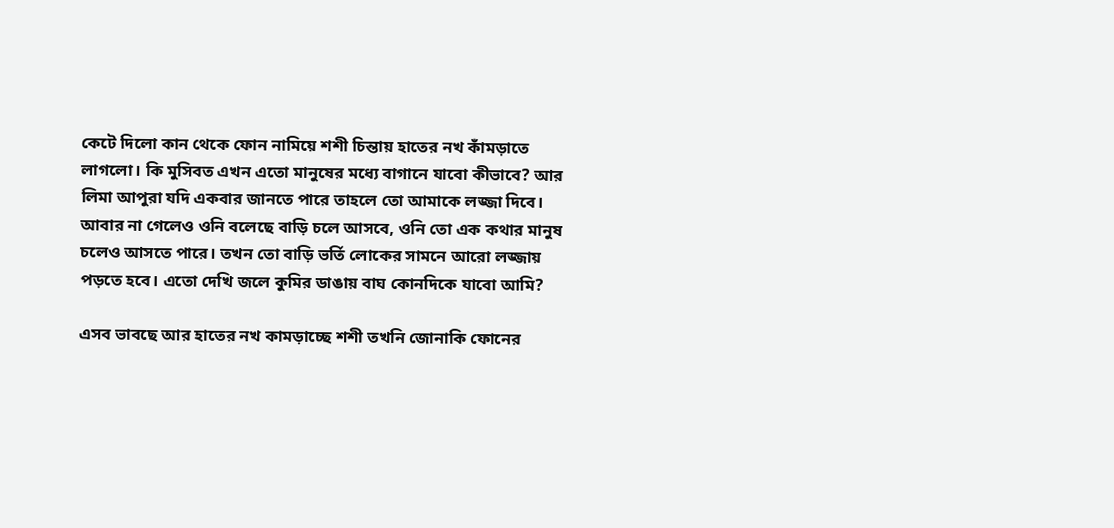কেটে দিলো কান থেকে ফোন নামিয়ে শশী চিন্তায় হাতের নখ কাঁমড়াতে লাগলো। কি মুসিবত এখন এতো মানুষের মধ্যে বাগানে যাবো কীভাবে? আর লিমা আপুরা যদি একবার জানতে পারে তাহলে তো আমাকে লজ্জা দিবে। আবার না গেলেও ওনি বলেছে বাড়ি চলে আসবে, ওনি তো এক কথার মানুষ চলেও আসতে পারে। তখন তো বাড়ি ভর্তি লোকের সামনে আরো লজ্জায় পড়তে হবে। এতো দেখি জলে কুমির ডাঙায় বাঘ কোনদিকে যাবো আমি?

এসব ভাবছে আর হাতের নখ কামড়াচ্ছে শশী তখনি জোনাকি ফোনের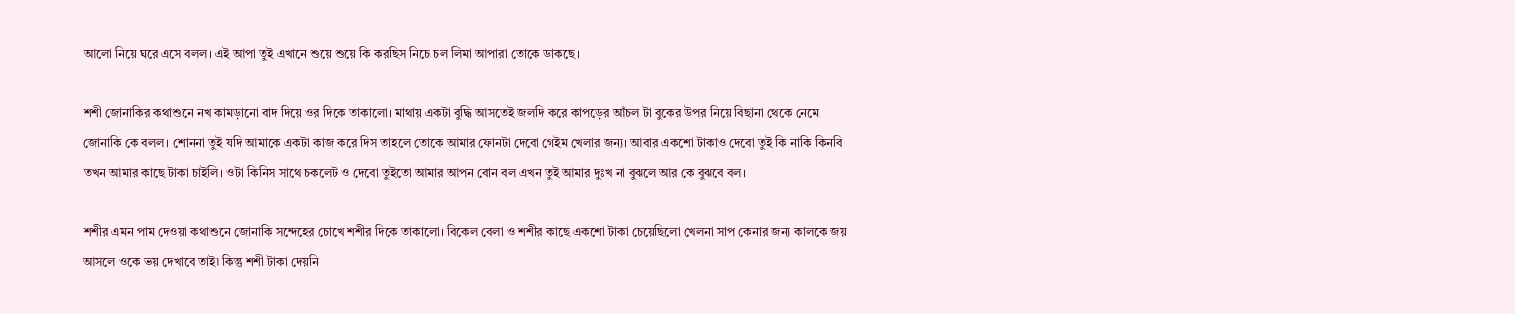আলো নিয়ে ঘরে এসে বলল। এই আপা তুই এখানে শুয়ে শুয়ে কি করছিস নিচে চল লিমা আপারা তোকে ডাকছে।

শশী জোনাকির কথাশুনে নখ কামড়ানো বাদ দিয়ে ওর দিকে তাকালো। মাথায় একটা বুদ্ধি আসতেই জলদি করে কাপড়ের আঁচল টা বুকের উপর নিয়ে বিছানা থেকে নেমে জোনাকি কে বলল। শোননা তুই যদি আমাকে একটা কাজ করে দিস তাহলে তোকে আমার ফোনটা দেবো গেইম খেলার জন্য। আবার একশো টাকাও দেবো তুই কি নাকি কিনবি তখন আমার কাছে টাকা চাইলি। ওটা কিনিস সাথে চকলেট ও দেবো তুইতো আমার আপন বোন বল এখন তুই আমার দুঃখ না বুঝলে আর কে বুঝবে বল।

শশীর এমন পাম দেওয়া কথাশুনে জোনাকি সন্দেহের চোখে শশীর দিকে তাকালো। বিকেল বেলা ও শশীর কাছে একশো টাকা চেয়েছিলো খেলনা সাপ কেনার জন্য কালকে জয় আসলে ওকে ভয় দেখাবে তাই৷ কিন্তু শশী টাকা দেয়নি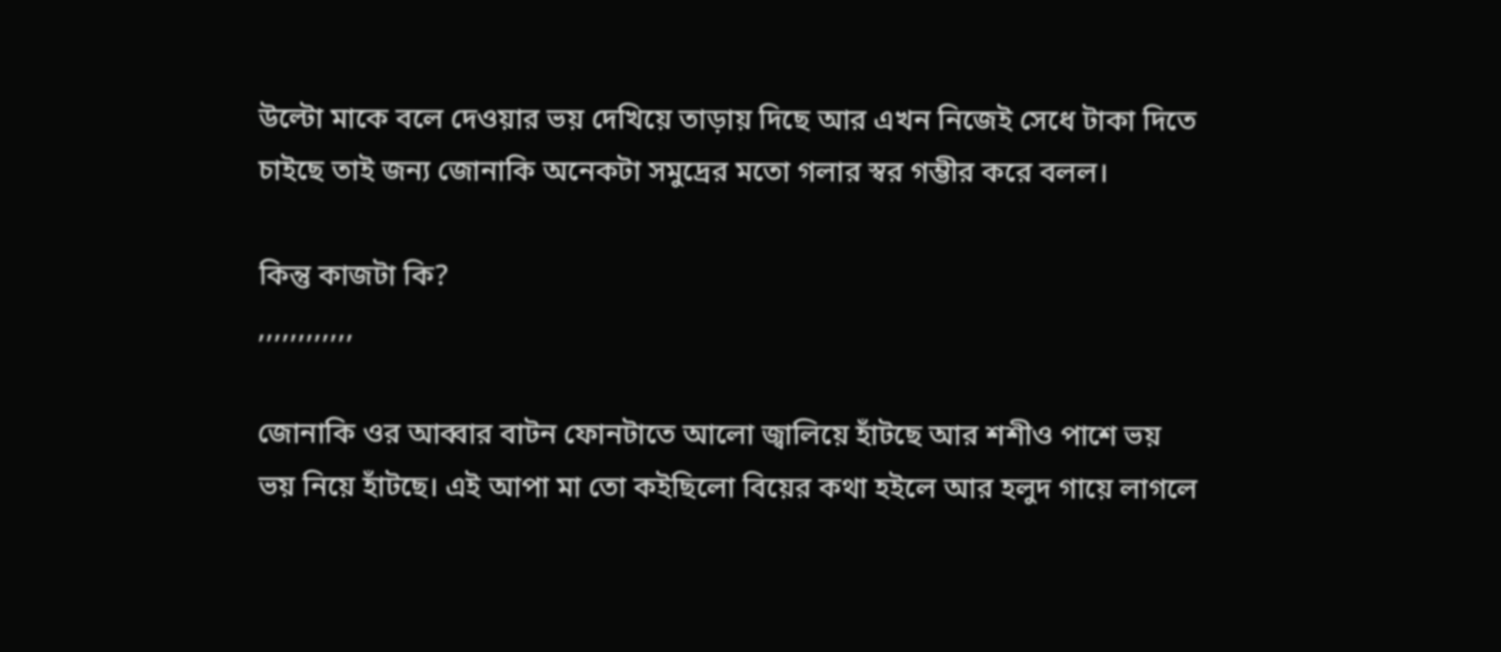উল্টো মাকে বলে দেওয়ার ভয় দেখিয়ে তাড়ায় দিছে আর এখন নিজেই সেধে টাকা দিতে চাইছে তাই জন্য জোনাকি অনেকটা সমুদ্রের মতো গলার স্বর গম্ভীর করে বলল।

কিন্তু কাজটা কি?
,,,,,,,,,,,,

জোনাকি ওর আব্বার বাটন ফোনটাতে আলো জ্বালিয়ে হাঁটছে আর শশীও পাশে ভয় ভয় নিয়ে হাঁটছে। এই আপা মা তো কইছিলো বিয়ের কথা হইলে আর হলুদ গায়ে লাগলে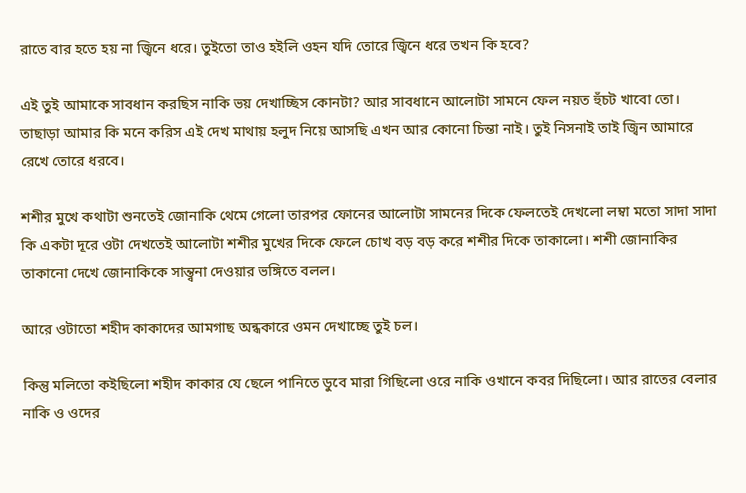রাতে বার হতে হয় না জ্বিনে ধরে। তুইতো তাও হইলি ওহন যদি তোরে জ্বিনে ধরে তখন কি হবে?

এই তুই আমাকে সাবধান করছিস নাকি ভয় দেখাচ্ছিস কোনটা? আর সাবধানে আলোটা সামনে ফেল নয়ত হুঁচট খাবো তো। তাছাড়া আমার কি মনে করিস এই দেখ মাথায় হলুদ নিয়ে আসছি এখন আর কোনো চিন্তা নাই। তুই নিসনাই তাই জ্বিন আমারে রেখে তোরে ধরবে।

শশীর মুখে কথাটা শুনতেই জোনাকি থেমে গেলো তারপর ফোনের আলোটা সামনের দিকে ফেলতেই দেখলো লম্বা মতো সাদা সাদা কি একটা দূরে ওটা দেখতেই আলোটা শশীর মুখের দিকে ফেলে চোখ বড় বড় করে শশীর দিকে তাকালো। শশী জোনাকির তাকানো দেখে জোনাকিকে সান্ত্বনা দেওয়ার ভঙ্গিতে বলল।

আরে ওটাতো শহীদ কাকাদের আমগাছ অন্ধকারে ওমন দেখাচ্ছে তুই চল।

কিন্তু মলিতো কইছিলো শহীদ কাকার যে ছেলে পানিতে ডুবে মারা গিছিলো ওরে নাকি ওখানে কবর দিছিলো। আর রাতের বেলার নাকি ও ওদের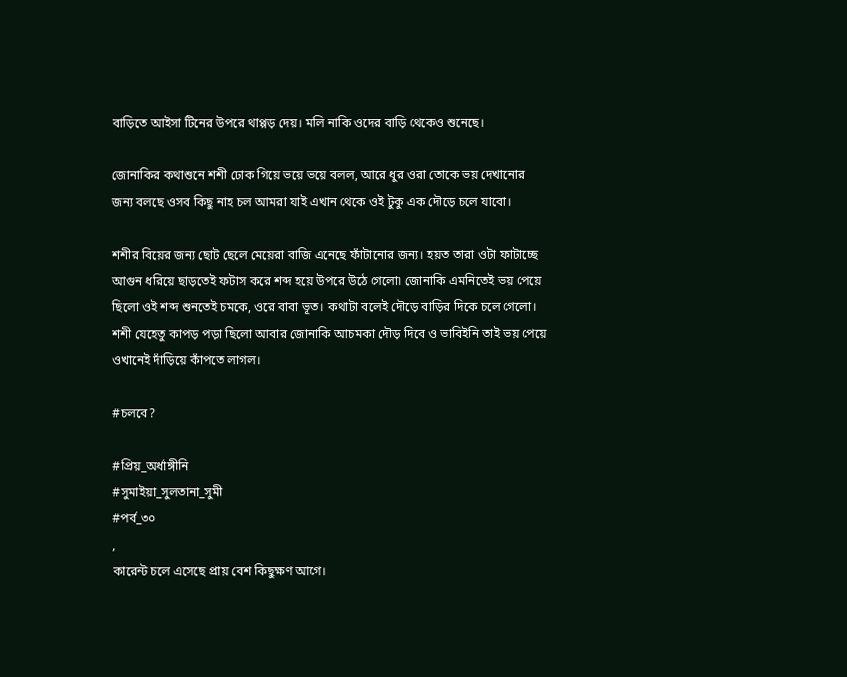বাড়িতে আইসা টিনের উপরে থাপ্পড় দেয়। মলি নাকি ওদের বাড়ি থেকেও শুনেছে।

জোনাকির কথাশুনে শশী ঢোক গিয়ে ভয়ে ভয়ে বলল, আরে ধুর ওরা তোকে ভয় দেখানোর জন্য বলছে ওসব কিছু নাহ চল আমরা যাই এখান থেকে ওই টুকু এক দৌড়ে চলে যাবো।

শশীর বিয়ের জন্য ছোট ছেলে মেয়েরা বাজি এনেছে ফাঁটানোর জন্য। হয়ত তারা ওটা ফাটাচ্ছে আগুন ধরিয়ে ছাড়তেই ফটাস করে শব্দ হয়ে উপরে উঠে গেলো৷ জোনাকি এমনিতেই ভয় পেয়ে ছিলো ওই শব্দ শুনতেই চমকে, ওরে বাবা ভূত। কথাটা বলেই দৌড়ে বাড়ির দিকে চলে গেলো। শশী যেহেতু কাপড় পড়া ছিলো আবার জোনাকি আচমকা দৌড় দিবে ও ভাবিইনি তাই ভয় পেয়ে ওখানেই দাঁড়িয়ে কাঁপতে লাগল।

#চলবে?

#প্রিয়_অর্ধাঙ্গীনি
#সুমাইয়া_সুলতানা_সুমী
#পর্ব_৩০
,
কারেন্ট চলে এসেছে প্রায় বেশ কিছুক্ষণ আগে।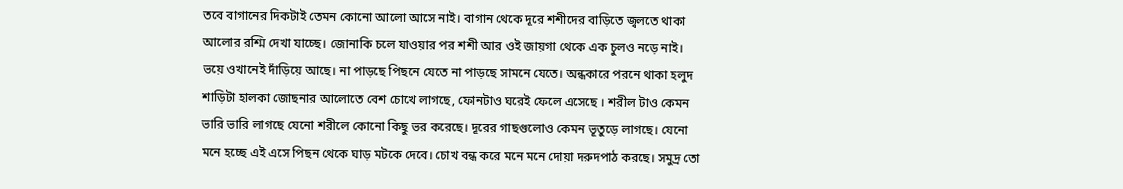তবে বাগানের দিকটাই তেমন কোনো আলো আসে নাই। বাগান থেকে দূরে শশীদের বাড়িতে জ্বলতে থাকা আলোর রশ্মি দেখা যাচ্ছে। জোনাকি চলে যাওয়ার পর শশী আর ওই জায়গা থেকে এক চুলও নড়ে নাই। ভয়ে ওখানেই দাঁড়িয়ে আছে। না পাড়ছে পিছনে যেতে না পাড়ছে সামনে যেতে। অন্ধকারে পরনে থাকা হলুদ শাড়িটা হালকা জোছনার আলোতে বেশ চোখে লাগছে, ফোনটাও ঘরেই ফেলে এসেছে । শরীল টাও কেমন ভারি ভারি লাগছে যেনো শরীলে কোনো কিছু ভর করেছে। দূরের গাছগুলোও কেমন ভূতুড়ে লাগছে। যেনো মনে হচ্ছে এই এসে পিছন থেকে ঘাড় মটকে দেবে। চোখ বন্ধ করে মনে মনে দোয়া দরুদপাঠ করছে। সমুদ্র তো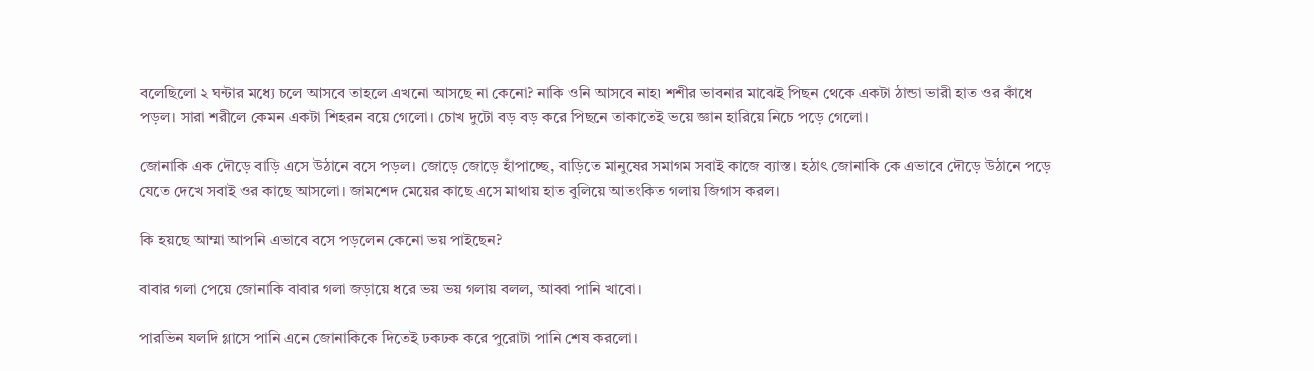বলেছিলো ২ ঘন্টার মধ্যে চলে আসবে তাহলে এখনো আসছে না কেনো? নাকি ওনি আসবে নাহ৷ শশীর ভাবনার মাঝেই পিছন থেকে একটা ঠান্ডা ভারী হাত ওর কাঁধে পড়ল। সারা শরীলে কেমন একটা শিহরন বয়ে গেলো। চোখ দুটো বড় বড় করে পিছনে তাকাতেই ভয়ে জ্ঞান হারিয়ে নিচে পড়ে গেলো।

জোনাকি এক দৌড়ে বাড়ি এসে উঠানে বসে পড়ল। জোড়ে জোড়ে হাঁপাচ্ছে, বাড়িতে মানুষের সমাগম সবাই কাজে ব্যাস্ত। হঠাৎ জোনাকি কে এভাবে দৌড়ে উঠানে পড়ে যেতে দেখে সবাই ওর কাছে আসলো। জামশেদ মেয়ের কাছে এসে মাথায় হাত বুলিয়ে আতংকিত গলায় জিগাস করল।

কি হয়ছে আম্মা আপনি এভাবে বসে পড়লেন কেনো ভয় পাইছেন?

বাবার গলা পেয়ে জোনাকি বাবার গলা জড়ায়ে ধরে ভয় ভয় গলায় বলল, আব্বা পানি খাবো।

পারভিন যলদি গ্লাসে পানি এনে জোনাকিকে দিতেই ঢকঢক করে পুরোটা পানি শেষ করলো।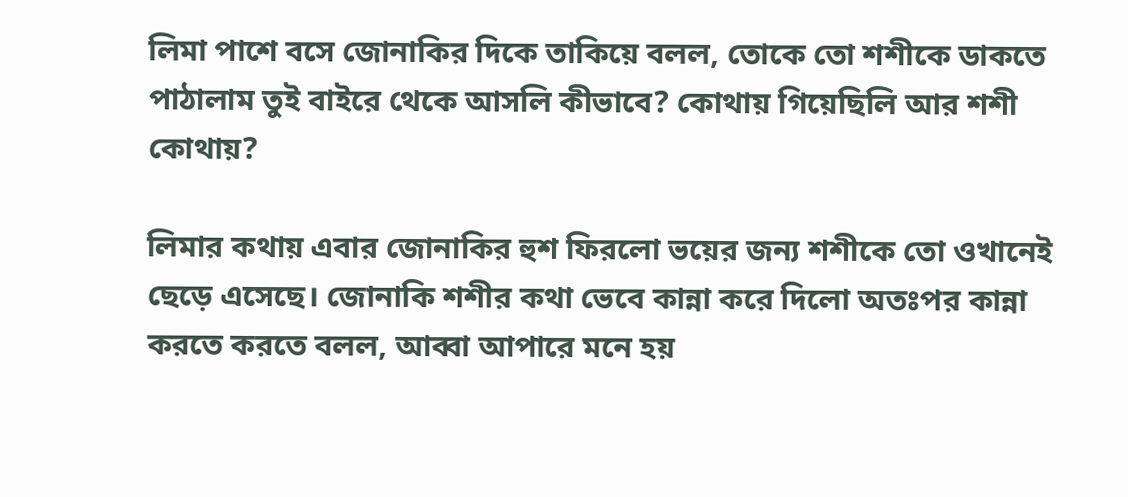লিমা পাশে বসে জোনাকির দিকে তাকিয়ে বলল, তোকে তো শশীকে ডাকতে পাঠালাম তুই বাইরে থেকে আসলি কীভাবে? কোথায় গিয়েছিলি আর শশী কোথায়?

লিমার কথায় এবার জোনাকির হুশ ফিরলো ভয়ের জন্য শশীকে তো ওখানেই ছেড়ে এসেছে। জোনাকি শশীর কথা ভেবে কান্না করে দিলো অতঃপর কান্না করতে করতে বলল, আব্বা আপারে মনে হয়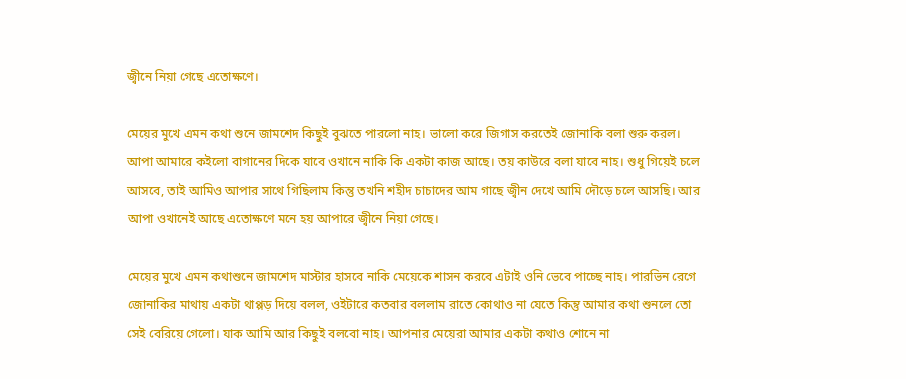জ্বীনে নিয়া গেছে এতোক্ষণে।

মেয়ের মুখে এমন কথা শুনে জামশেদ কিছুই বুঝতে পারলো নাহ। ভালো করে জিগাস করতেই জোনাকি বলা শুরু করল। আপা আমারে কইলো বাগানের দিকে যাবে ওখানে নাকি কি একটা কাজ আছে। তয় কাউরে বলা যাবে নাহ। শুধু গিয়েই চলে আসবে, তাই আমিও আপার সাথে গিছিলাম কিন্তু তখনি শহীদ চাচাদের আম গাছে জ্বীন দেখে আমি দৌড়ে চলে আসছি। আর আপা ওখানেই আছে এতোক্ষণে মনে হয় আপারে জ্বীনে নিয়া গেছে।

মেয়ের মুখে এমন কথাশুনে জামশেদ মাস্টার হাসবে নাকি মেয়েকে শাসন করবে এটাই ওনি ভেবে পাচ্ছে নাহ। পারভিন রেগে জোনাকির মাথায় একটা থাপ্পড় দিয়ে বলল, ওইটারে কতবার বললাম রাতে কোথাও না যেতে কিন্তু আমার কথা শুনলে তো সেই বেরিয়ে গেলো। যাক আমি আর কিছুই বলবো নাহ। আপনার মেয়েরা আমার একটা কথাও শোনে না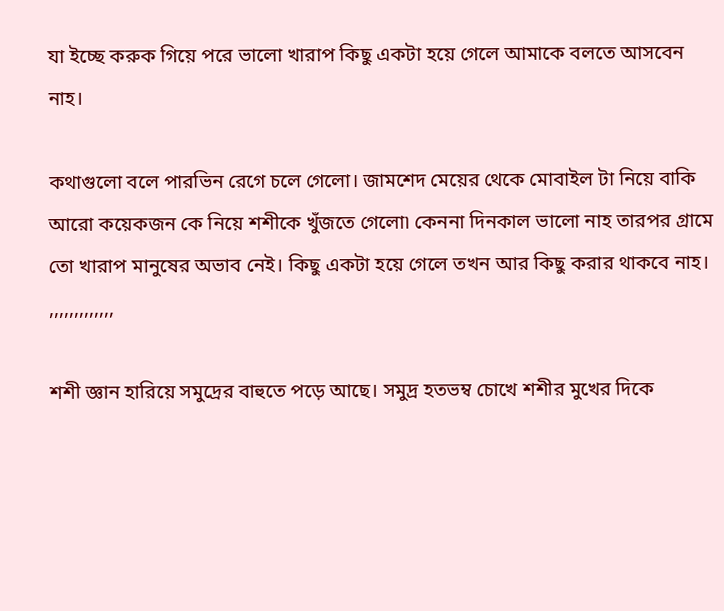যা ইচ্ছে করুক গিয়ে পরে ভালো খারাপ কিছু একটা হয়ে গেলে আমাকে বলতে আসবেন নাহ।

কথাগুলো বলে পারভিন রেগে চলে গেলো। জামশেদ মেয়ের থেকে মোবাইল টা নিয়ে বাকি আরো কয়েকজন কে নিয়ে শশীকে খুঁজতে গেলো৷ কেননা দিনকাল ভালো নাহ তারপর গ্রামে তো খারাপ মানুষের অভাব নেই। কিছু একটা হয়ে গেলে তখন আর কিছু করার থাকবে নাহ।
,,,,,,,,,,,,,

শশী জ্ঞান হারিয়ে সমুদ্রের বাহুতে পড়ে আছে। সমুদ্র হতভম্ব চোখে শশীর মুখের দিকে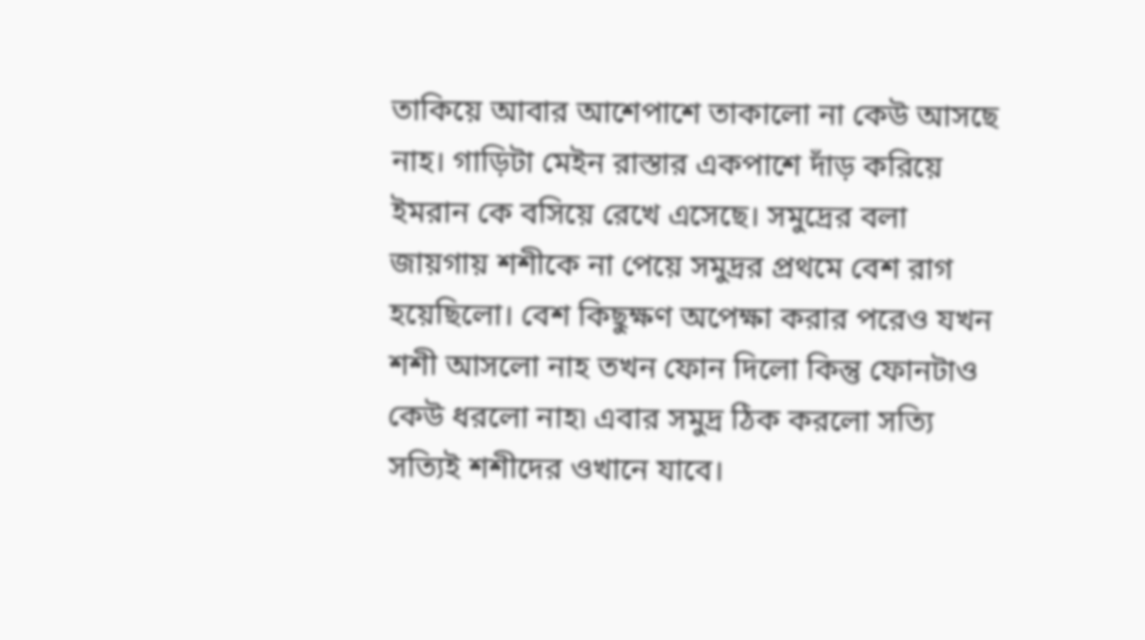তাকিয়ে আবার আশেপাশে তাকালো না কেউ আসছে নাহ। গাড়িটা মেইন রাস্তার একপাশে দাঁড় করিয়ে ইমরান কে বসিয়ে রেখে এসেছে। সমুদ্রের বলা জায়গায় শশীকে না পেয়ে সমুদ্রর প্রথমে বেশ রাগ হয়েছিলো। বেশ কিছুক্ষণ অপেক্ষা করার পরেও যখন শশী আসলো নাহ তখন ফোন দিলো কিন্তু ফোনটাও কেউ ধরলো নাহ৷ এবার সমুদ্র ঠিক করলো সত্যি সত্যিই শশীদের ওখানে যাবে।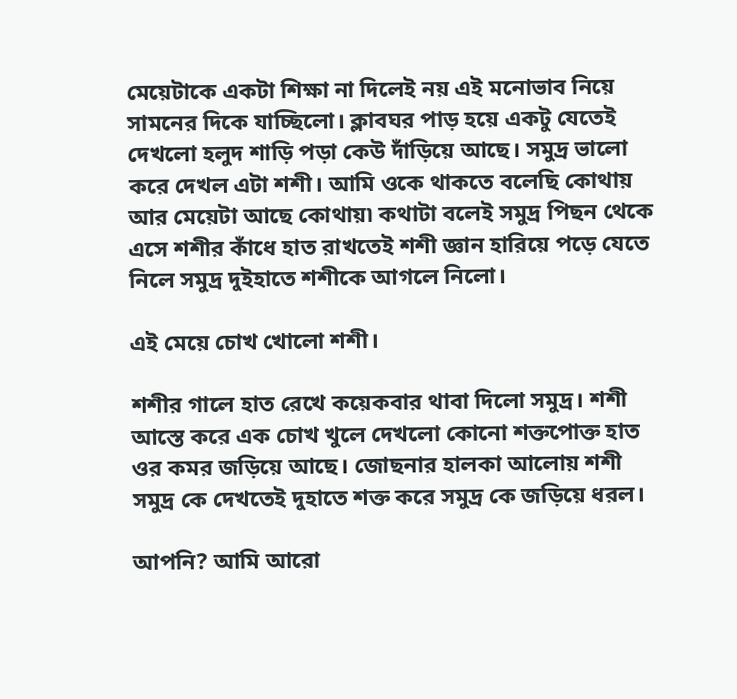মেয়েটাকে একটা শিক্ষা না দিলেই নয় এই মনোভাব নিয়ে সামনের দিকে যাচ্ছিলো। ক্লাবঘর পাড় হয়ে একটু যেতেই দেখলো হলুদ শাড়ি পড়া কেউ দাঁড়িয়ে আছে। সমুদ্র ভালো করে দেখল এটা শশী। আমি ওকে থাকতে বলেছি কোথায় আর মেয়েটা আছে কোথায়৷ কথাটা বলেই সমুদ্র পিছন থেকে এসে শশীর কাঁধে হাত রাখতেই শশী জ্ঞান হারিয়ে পড়ে যেতে নিলে সমুদ্র দুইহাতে শশীকে আগলে নিলো।

এই মেয়ে চোখ খোলো শশী।

শশীর গালে হাত রেখে কয়েকবার থাবা দিলো সমুদ্র। শশী আস্তে করে এক চোখ খুলে দেখলো কোনো শক্তপোক্ত হাত ওর কমর জড়িয়ে আছে। জোছনার হালকা আলোয় শশী সমুদ্র কে দেখতেই দুহাতে শক্ত করে সমুদ্র কে জড়িয়ে ধরল।

আপনি? আমি আরো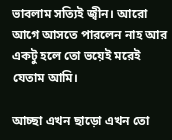ভাবলাম সত্যিই জ্বীন। আরো আগে আসতে পারলেন নাহ আর একটু হলে তো ভয়েই মরেই যেতাম আমি।

আচ্ছা এখন ছাড়ো এখন তো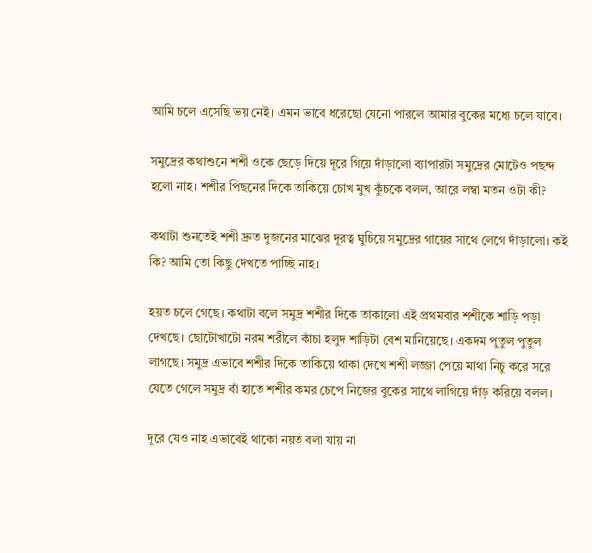আমি চলে এসেছি ভয় নেই। এমন ভাবে ধরেছো যেনো পারলে আমার বুকের মধ্যে চলে যাবে।

সমুদ্রের কথাশুনে শশী ওকে ছেড়ে দিয়ে দূরে গিয়ে দাঁড়ালো ব্যাপারটা সমুদ্রের মোটেও পছন্দ হলো নাহ। শশীর পিছনের দিকে তাকিয়ে চোখ মুখ কুঁচকে বলল, আরে লম্বা মতন ওটা কী?

কথাটা শুনতেই শশী দ্রুত দুজনের মাঝের দূরত্ব ঘুচিয়ে সমুদ্রের গায়ের সাথে লেগে দাঁড়ালো। কই কি? আমি তো কিছু দেখতে পাচ্ছি নাহ।

হয়ত চলে গেছে। কথাটা বলে সমুদ্র শশীর দিকে তাকালো এই প্রথমবার শশীকে শাড়ি পড়া দেখছে। ছোটোখাটো নরম শরীলে কাঁচা হলুদ শাড়িটা বেশ মানিয়েছে। একদম পুতুল পুতুল লাগছে। সমুদ্র এভাবে শশীর দিকে তাকিয়ে থাকা দেখে শশী লজ্জা পেয়ে মাথা নিচু করে সরে যেতে গেলে সমুদ্র বাঁ হাতে শশীর কমর চেপে নিজের বুকের সাথে লাগিয়ে দাঁড় করিয়ে বলল।

দূরে যেও নাহ এভাবেই থাকো নয়ত বলা যায় না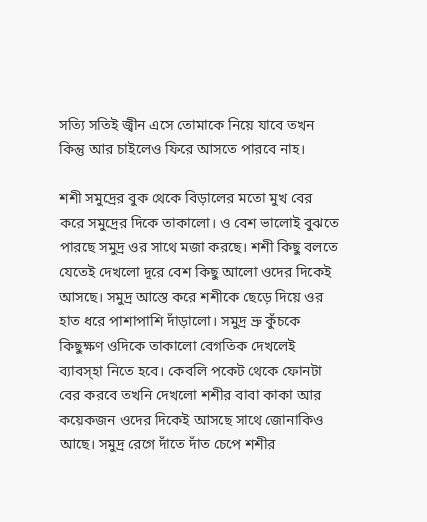সত্যি সতিই জ্বীন এসে তোমাকে নিয়ে যাবে তখন কিন্তু আর চাইলেও ফিরে আসতে পারবে নাহ।

শশী সমুদ্রের বুক থেকে বিড়ালের মতো মুখ বের করে সমুদ্রের দিকে তাকালো। ও বেশ ভালোই বুঝতে পারছে সমুদ্র ওর সাথে মজা করছে। শশী কিছু বলতে যেতেই দেখলো দূরে বেশ কিছু আলো ওদের দিকেই আসছে। সমুদ্র আস্তে করে শশীকে ছেড়ে দিয়ে ওর হাত ধরে পাশাপাশি দাঁড়ালো। সমুদ্র ভ্রু কুঁচকে কিছুক্ষণ ওদিকে তাকালো বেগতিক দেখলেই ব্যাবস্হা নিতে হবে। কেবলি পকেট থেকে ফোনটা বের করবে তখনি দেখলো শশীর বাবা কাকা আর কয়েকজন ওদের দিকেই আসছে সাথে জোনাকিও আছে। সমুদ্র রেগে দাঁতে দাঁত চেপে শশীর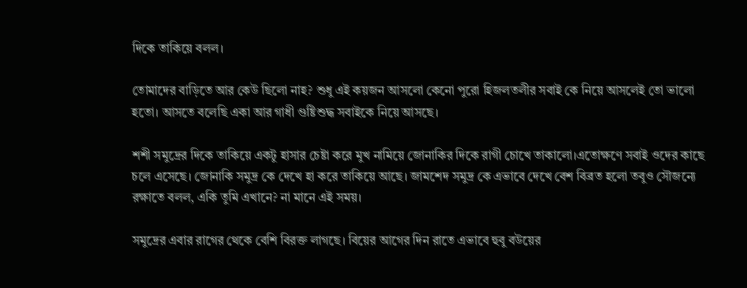দিকে তাকিয়ে বলল।

তোমাদের বাড়িতে আর কেউ ছিলো নাহ? শুধু এই কয়জন আসলো কেনো পুরো হিজলতলীর সবাই কে নিয়ে আসলেই তো ভালো হতো। আসতে বলেছি একা আর গাধী গুষ্টিশুদ্ধ সবাইকে নিয়ে আসছে।

শশী সমুদ্রের দিকে তাকিয়ে একটু হাসার চেষ্টা করে মুখ নামিয়ে জোনাকির দিকে রাগী চোখে তাকালো।এতোক্ষণে সবাই ওদের কাছে চলে এসেছে। জোনাকি সমুদ্র কে দেখে হা করে তাকিয়ে আছে। জামশেদ সমুদ্র কে এভাবে দেখে বেশ বিব্রত হলো তবুও সৌজন্যে রক্ষাতে বলল, একি তুমি এখানে? না মানে এই সময়।

সমুদ্রের এবার রাগের থেকে বেশি বিরক্ত লাগছে। বিয়ের আগের দিন রাতে এভাবে হুবু বউয়ের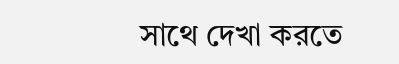সাথে দেখা করতে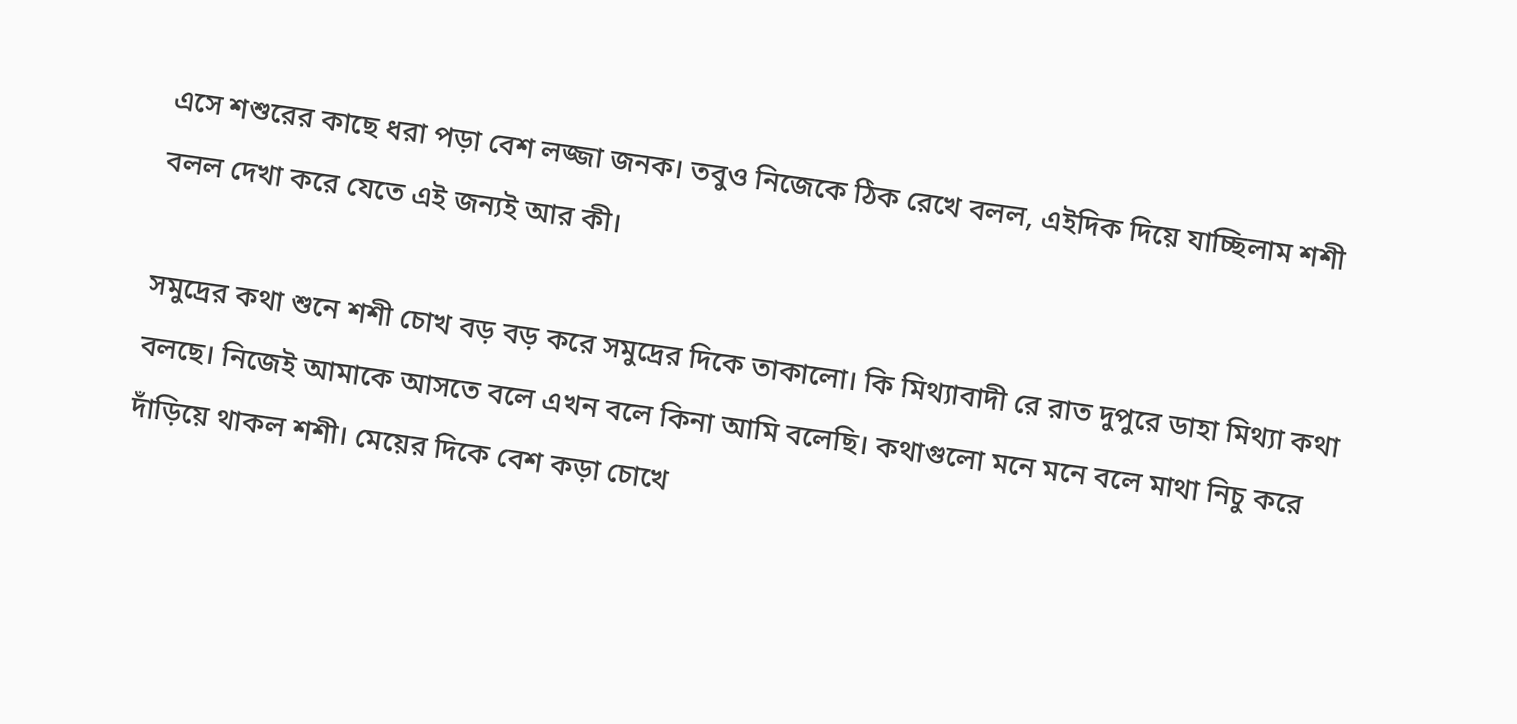এসে শশুরের কাছে ধরা পড়া বেশ লজ্জা জনক। তবুও নিজেকে ঠিক রেখে বলল, এইদিক দিয়ে যাচ্ছিলাম শশী বলল দেখা করে যেতে এই জন্যই আর কী।

সমুদ্রের কথা শুনে শশী চোখ বড় বড় করে সমুদ্রের দিকে তাকালো। কি মিথ্যাবাদী রে রাত দুপুরে ডাহা মিথ্যা কথা বলছে। নিজেই আমাকে আসতে বলে এখন বলে কিনা আমি বলেছি। কথাগুলো মনে মনে বলে মাথা নিচু করে দাঁড়িয়ে থাকল শশী। মেয়ের দিকে বেশ কড়া চোখে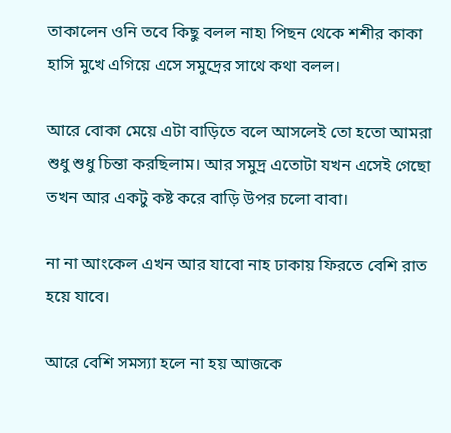তাকালেন ওনি তবে কিছু বলল নাহ৷ পিছন থেকে শশীর কাকা হাসি মুখে এগিয়ে এসে সমুদ্রের সাথে কথা বলল।

আরে বোকা মেয়ে এটা বাড়িতে বলে আসলেই তো হতো আমরা শুধু শুধু চিন্তা করছিলাম। আর সমুদ্র এতোটা যখন এসেই গেছো তখন আর একটু কষ্ট করে বাড়ি উপর চলো বাবা।

না না আংকেল এখন আর যাবো নাহ ঢাকায় ফিরতে বেশি রাত হয়ে যাবে।

আরে বেশি সমস্যা হলে না হয় আজকে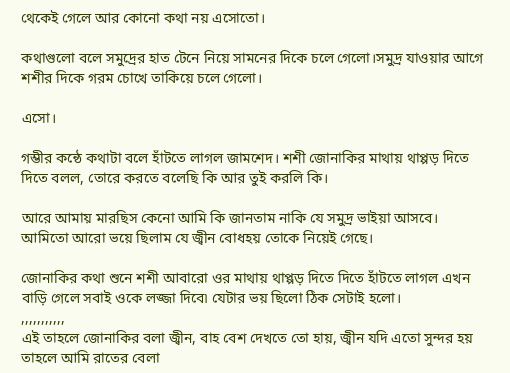থেকেই গেলে আর কোনো কথা নয় এসোতো।

কথাগুলো বলে সমুদ্রের হাত টেনে নিয়ে সামনের দিকে চলে গেলো।সমুদ্র যাওয়ার আগে শশীর দিকে গরম চোখে তাকিয়ে চলে গেলো।

এসো।

গম্ভীর কন্ঠে কথাটা বলে হাঁটতে লাগল জামশেদ। শশী জোনাকির মাথায় থাপ্পড় দিতে দিতে বলল, তোরে করতে বলেছি কি আর তুই করলি কি।

আরে আমায় মারছিস কেনো আমি কি জানতাম নাকি যে সমুদ্র ভাইয়া আসবে। আমিতো আরো ভয়ে ছিলাম যে জ্বীন বোধহয় তোকে নিয়েই গেছে।

জোনাকির কথা শুনে শশী আবারো ওর মাথায় থাপ্পড় দিতে দিতে হাঁটতে লাগল এখন বাড়ি গেলে সবাই ওকে লজ্জা দিবে৷ যেটার ভয় ছিলো ঠিক সেটাই হলো।
,,,,,,,,,,,
এই তাহলে জোনাকির বলা জ্বীন, বাহ বেশ দেখতে তো হায়, জ্বীন যদি এতো সুন্দর হয় তাহলে আমি রাতের বেলা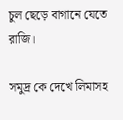চুল ছেড়ে বাগানে যেতে রাজি।

সমুদ্র কে দেখে লিমাসহ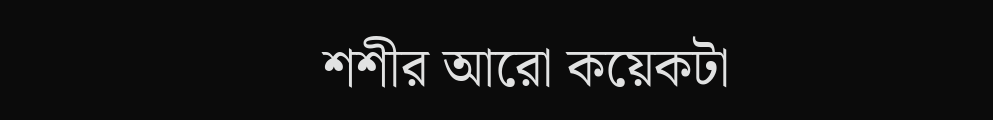শশীর আরো কয়েকটা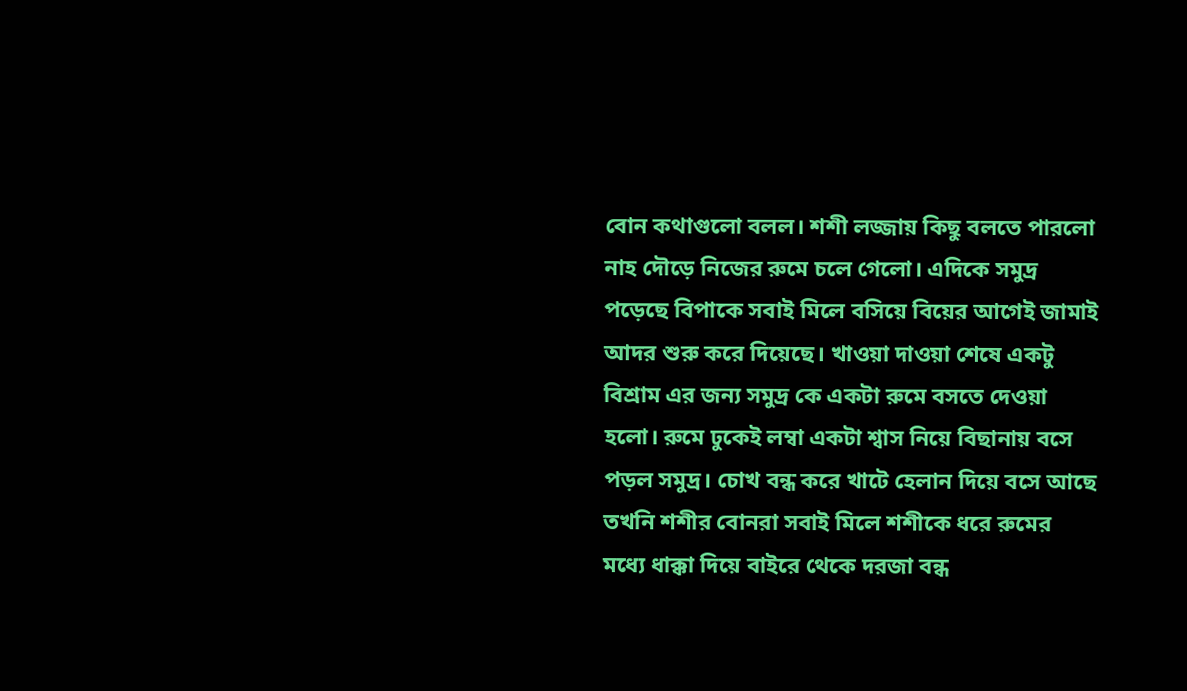বোন কথাগুলো বলল। শশী লজ্জায় কিছু বলতে পারলো নাহ দৌড়ে নিজের রুমে চলে গেলো। এদিকে সমুদ্র পড়েছে বিপাকে সবাই মিলে বসিয়ে বিয়ের আগেই জামাই আদর শুরু করে দিয়েছে। খাওয়া দাওয়া শেষে একটু বিশ্রাম এর জন্য সমুদ্র কে একটা রুমে বসতে দেওয়া হলো। রুমে ঢুকেই লম্বা একটা শ্বাস নিয়ে বিছানায় বসে পড়ল সমুদ্র। চোখ বন্ধ করে খাটে হেলান দিয়ে বসে আছে তখনি শশীর বোনরা সবাই মিলে শশীকে ধরে রুমের মধ্যে ধাক্কা দিয়ে বাইরে থেকে দরজা বন্ধ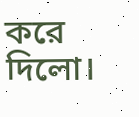করে দিলো।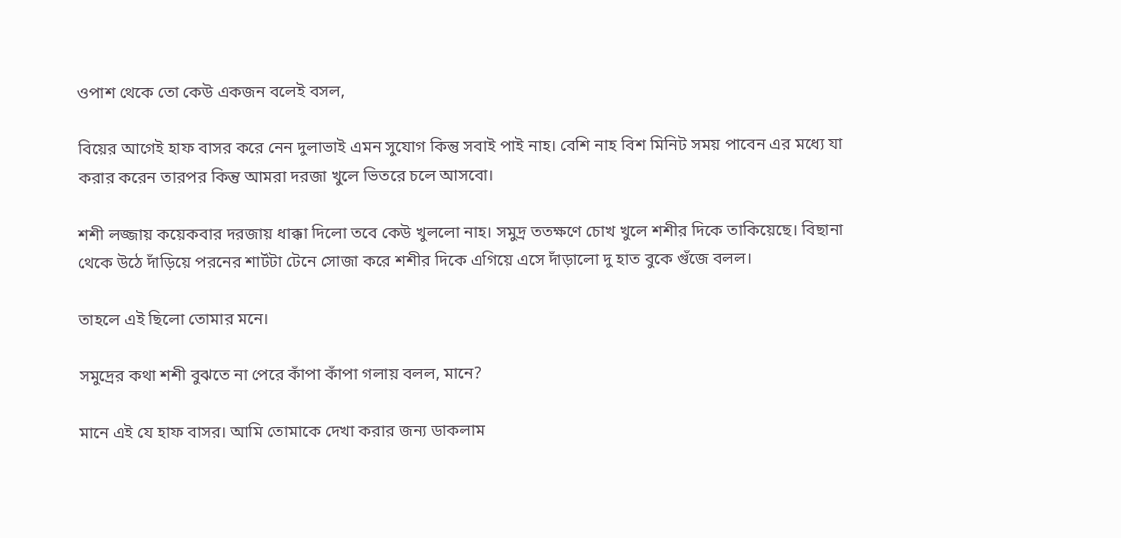ওপাশ থেকে তো কেউ একজন বলেই বসল,

বিয়ের আগেই হাফ বাসর করে নেন দুলাভাই এমন সুযোগ কিন্তু সবাই পাই নাহ। বেশি নাহ বিশ মিনিট সময় পাবেন এর মধ্যে যা করার করেন তারপর কিন্তু আমরা দরজা খুলে ভিতরে চলে আসবো।

শশী লজ্জায় কয়েকবার দরজায় ধাক্কা দিলো তবে কেউ খুললো নাহ। সমুদ্র ততক্ষণে চোখ খুলে শশীর দিকে তাকিয়েছে। বিছানা থেকে উঠে দাঁড়িয়ে পরনের শার্টটা টেনে সোজা করে শশীর দিকে এগিয়ে এসে দাঁড়ালো দু হাত বুকে গুঁজে বলল।

তাহলে এই ছিলো তোমার মনে।

সমুদ্রের কথা শশী বুঝতে না পেরে কাঁপা কাঁপা গলায় বলল, মানে?

মানে এই যে হাফ বাসর। আমি তোমাকে দেখা করার জন্য ডাকলাম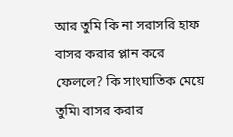আর তুমি কি না সরাসরি হাফ বাসর করার প্লান করে ফেললে? কি সাংঘাতিক মেয়ে তুমি৷ বাসর করার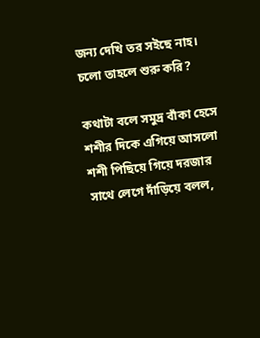জন্য দেখি তর সইছে নাহ। চলো তাহলে শুরু করি?

কথাটা বলে সমুদ্র বাঁকা হেসে শশীর দিকে এগিয়ে আসলো শশী পিছিয়ে গিয়ে দরজার সাথে লেগে দাঁড়িয়ে বলল,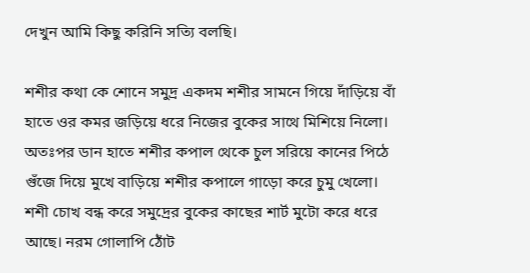দেখুন আমি কিছু করিনি সত্যি বলছি।

শশীর কথা কে শোনে সমুদ্র একদম শশীর সামনে গিয়ে দাঁড়িয়ে বাঁ হাতে ওর কমর জড়িয়ে ধরে নিজের বুকের সাথে মিশিয়ে নিলো। অতঃপর ডান হাতে শশীর কপাল থেকে চুল সরিয়ে কানের পিঠে গুঁজে দিয়ে মুখে বাড়িয়ে শশীর কপালে গাড়ো করে চুমু খেলো। শশী চোখ বন্ধ করে সমুদ্রের বুকের কাছের শার্ট মুটো করে ধরে আছে। নরম গোলাপি ঠোঁট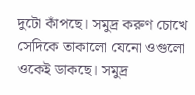দুটো কাঁপছে। সমুদ্র করুণ চোখে সেদিকে তাকালো যেনো ওগুলো ওকেই ডাকছে। সমুদ্র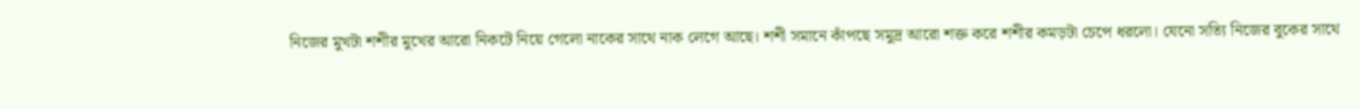নিজের মুখটা শশীর মুখের আরো নিকটে নিয়ে গেলো নাকের সাথে নাক লেগে আছে। শশী সমানে কাঁপছে সমুদ্র আরো শক্ত করে শশীর কমড়টা চেপে ধরলো। যেনো সত্যি নিজের বুকের সাথে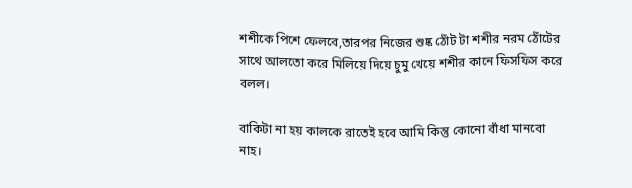শশীকে পিশে ফেলবে,তারপর নিজের শুষ্ক ঠোঁট টা শশীর নরম ঠোঁটের সাথে আলতো করে মিলিয়ে দিয়ে চুমু খেয়ে শশীর কানে ফিসফিস করে বলল।

বাকিটা না হয় কালকে রাতেই হবে আমি কিন্তু কোনো বাঁধা মানবো নাহ।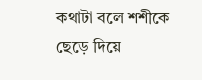কথাটা বলে শশীকে ছেড়ে দিয়ে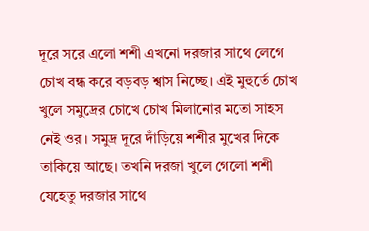দূরে সরে এলো শশী এখনো দরজার সাথে লেগে চোখ বন্ধ করে বড়বড় শ্বাস নিচ্ছে। এই মুহুর্তে চোখ খুলে সমুদ্রের চোখে চোখ মিলানোর মতো সাহস নেই ওর। সমুদ্র দূরে দাঁড়িয়ে শশীর মুখের দিকে তাকিয়ে আছে। তখনি দরজা খুলে গেলো শশী যেহেতু দরজার সাথে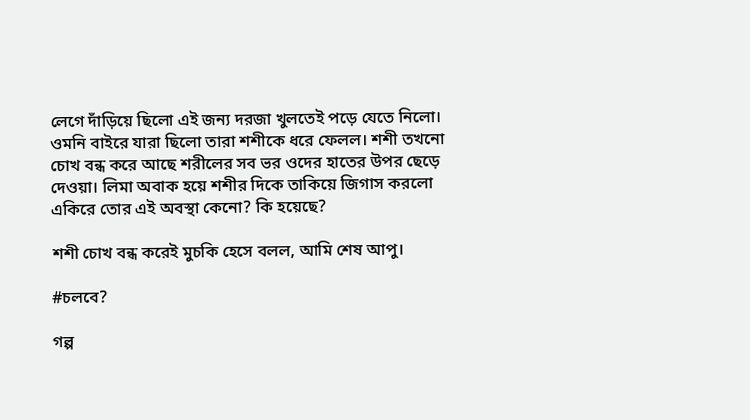লেগে দাঁড়িয়ে ছিলো এই জন্য দরজা খুলতেই পড়ে যেতে নিলো। ওমনি বাইরে যারা ছিলো তারা শশীকে ধরে ফেলল। শশী তখনো চোখ বন্ধ করে আছে শরীলের সব ভর ওদের হাতের উপর ছেড়ে দেওয়া। লিমা অবাক হয়ে শশীর দিকে তাকিয়ে জিগাস করলো একিরে তোর এই অবস্থা কেনো? কি হয়েছে?

শশী চোখ বন্ধ করেই মুচকি হেসে বলল, আমি শেষ আপু।

#চলবে?

গল্প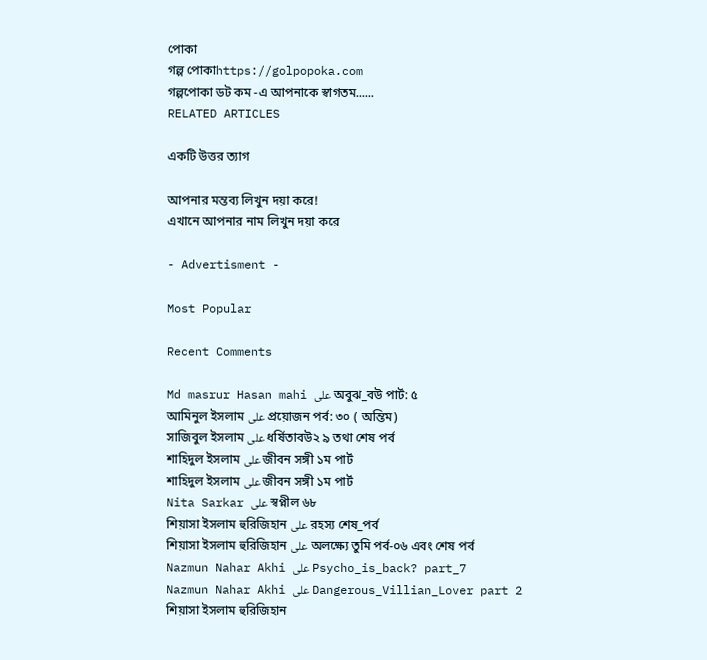পোকা
গল্প পোকাhttps://golpopoka.com
গল্পপোকা ডট কম -এ আপনাকে স্বাগতম......
RELATED ARTICLES

একটি উত্তর ত্যাগ

আপনার মন্তব্য লিখুন দয়া করে!
এখানে আপনার নাম লিখুন দয়া করে

- Advertisment -

Most Popular

Recent Comments

Md masrur Hasan mahi على অবুঝ_বউ পার্ট: ৫
আমিনুল ইসলাম على প্রয়োজন পর্ব: ৩০ ( অন্তিম)
সাজিবুল ইসলাম على ধর্ষিতাবউ২ ৯ তথা শেষ পর্ব
শাহিদুল ইসলাম على জীবন সঙ্গী ১ম পার্ট
শাহিদুল ইসলাম على জীবন সঙ্গী ১ম পার্ট
Nita Sarkar على স্বপ্নীল ৬৮
শিয়াসা ইসলাম হুরিজিহান على রহস্য শেষ_পর্ব
শিয়াসা ইসলাম হুরিজিহান على অলক্ষ্যে তুমি পর্ব-০৬ এবং শেষ পর্ব
Nazmun Nahar Akhi على Psycho_is_back? part_7
Nazmun Nahar Akhi على Dangerous_Villian_Lover part 2
শিয়াসা ইসলাম হুরিজিহান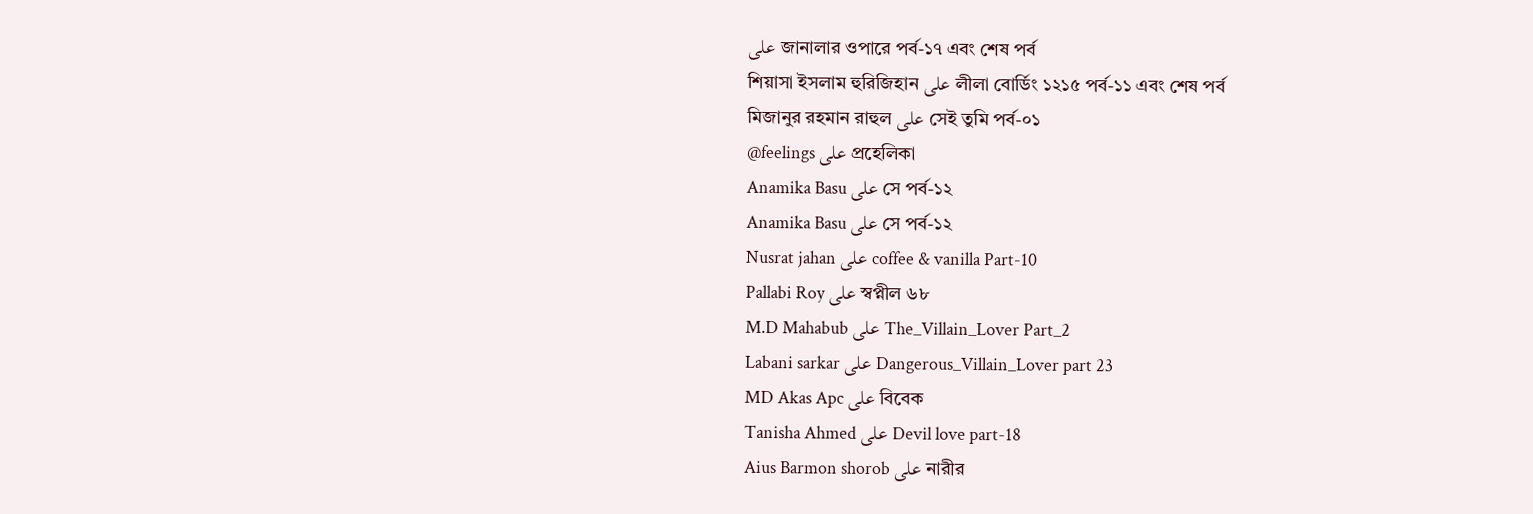على জানালার ওপারে পর্ব-১৭ এবং শেষ পর্ব
শিয়াসা ইসলাম হুরিজিহান على লীলা বোর্ডিং ১২১৫ পর্ব-১১ এবং শেষ পর্ব
মিজানুর রহমান রাহুল على সেই তুমি পর্ব-০১
@feelings على প্রহেলিকা
Anamika Basu على সে পর্ব-১২
Anamika Basu على সে পর্ব-১২
Nusrat jahan على coffee & vanilla Part-10
Pallabi Roy على স্বপ্নীল ৬৮
M.D Mahabub على The_Villain_Lover Part_2
Labani sarkar على Dangerous_Villain_Lover part 23
MD Akas Apc على বিবেক
Tanisha Ahmed على Devil love part-18
Aius Barmon shorob على নারীর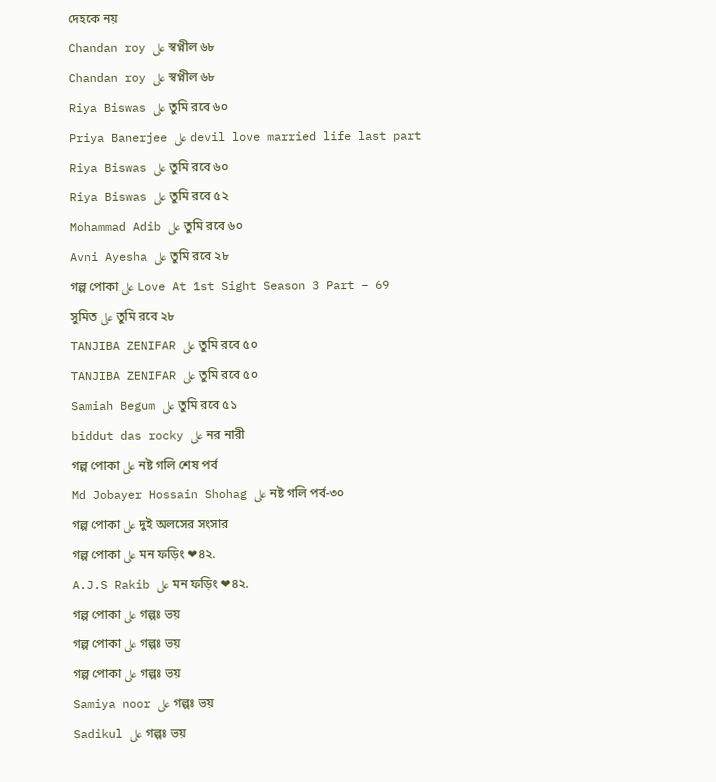দেহকে নয়
Chandan roy على স্বপ্নীল ৬৮
Chandan roy على স্বপ্নীল ৬৮
Riya Biswas على তুমি রবে ৬০
Priya Banerjee على devil love married life last part
Riya Biswas على তুমি রবে ৬০
Riya Biswas على তুমি রবে ৫২
Mohammad Adib على তুমি রবে ৬০
Avni Ayesha على তুমি রবে ২৮
গল্প পোকা على Love At 1st Sight Season 3 Part – 69
সুমিত على তুমি রবে ২৮
TANJIBA ZENIFAR على তুমি রবে ৫০
TANJIBA ZENIFAR على তুমি রবে ৫০
Samiah Begum على তুমি রবে ৫১
biddut das rocky على নর নারী
গল্প পোকা على নষ্ট গলি শেষ পর্ব
Md Jobayer Hossain Shohag على নষ্ট গলি পর্ব-৩০
গল্প পোকা على দুই অলসের সংসার
গল্প পোকা على মন ফড়িং ❤৪২.
A.J.S Rakib على মন ফড়িং ❤৪২.
গল্প পোকা على গল্পঃ ভয়
গল্প পোকা على গল্পঃ ভয়
গল্প পোকা على গল্পঃ ভয়
Samiya noor على গল্পঃ ভয়
Sadikul على গল্পঃ ভয়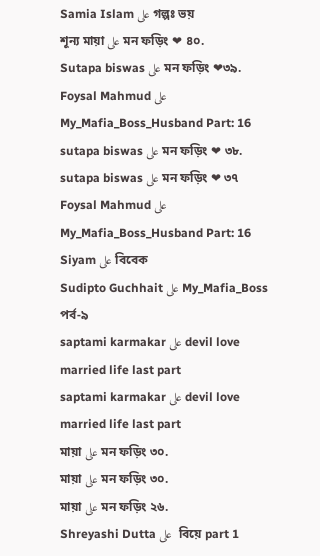Samia Islam على গল্পঃ ভয়
শূন্য মায়া على মন ফড়িং ❤ ৪০.
Sutapa biswas على মন ফড়িং ❤৩৯.
Foysal Mahmud على My_Mafia_Boss_Husband Part: 16
sutapa biswas على মন ফড়িং ❤ ৩৮.
sutapa biswas على মন ফড়িং ❤ ৩৭
Foysal Mahmud على My_Mafia_Boss_Husband Part: 16
Siyam على বিবেক
Sudipto Guchhait على My_Mafia_Boss পর্ব-৯
saptami karmakar على devil love married life last part
saptami karmakar على devil love married life last part
মায়া على মন ফড়িং ৩০.
মায়া على মন ফড়িং ৩০.
মায়া على মন ফড়িং ২৬.
Shreyashi Dutta على  বিয়ে part 1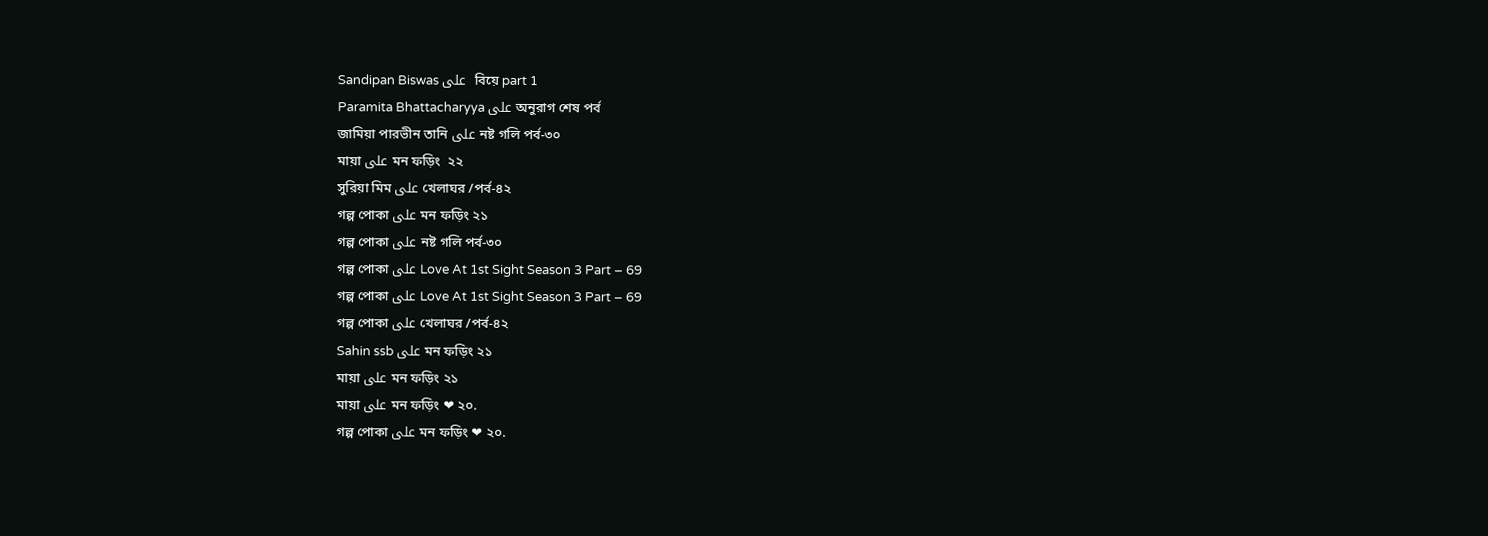Sandipan Biswas على  বিয়ে part 1
Paramita Bhattacharyya على অনুরাগ শেষ পর্ব
জামিয়া পারভীন তানি على নষ্ট গলি পর্ব-৩০
মায়া على মন ফড়িং  ২২
সুরিয়া মিম على খেলাঘর /পর্ব-৪২
গল্প পোকা على মন ফড়িং ২১
গল্প পোকা على নষ্ট গলি পর্ব-৩০
গল্প পোকা على Love At 1st Sight Season 3 Part – 69
গল্প পোকা على Love At 1st Sight Season 3 Part – 69
গল্প পোকা على খেলাঘর /পর্ব-৪২
Sahin ssb على মন ফড়িং ২১
মায়া على মন ফড়িং ২১
মায়া على মন ফড়িং ❤ ২০.
গল্প পোকা على মন ফড়িং ❤ ২০.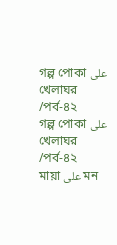গল্প পোকা على খেলাঘর /পর্ব-৪২
গল্প পোকা على খেলাঘর /পর্ব-৪২
মায়া على মন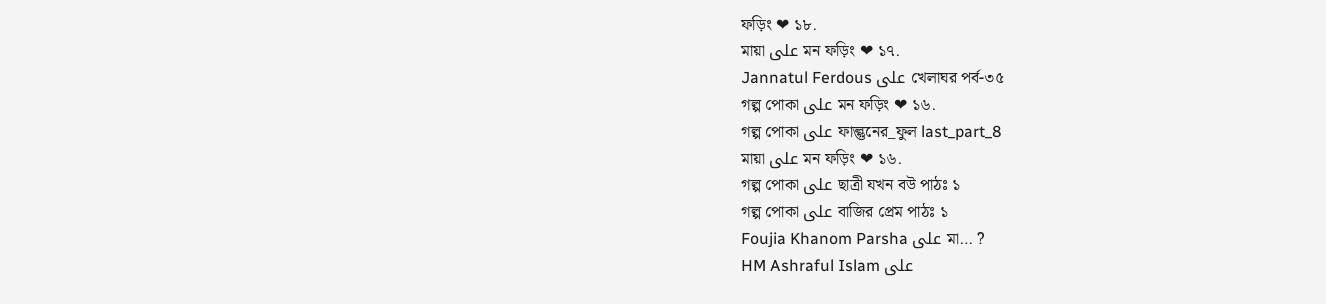ফড়িং ❤ ১৮.
মায়া على মন ফড়িং ❤ ১৭.
Jannatul Ferdous على খেলাঘর পর্ব-৩৫
গল্প পোকা على মন ফড়িং ❤ ১৬.
গল্প পোকা على ফাল্গুনের_ফুল last_part_8
মায়া على মন ফড়িং ❤ ১৬.
গল্প পোকা على ছাত্রী যখন বউ পাঠঃ ১
গল্প পোকা على বাজির প্রেম পাঠঃ ১
Foujia Khanom Parsha على মা… ?
HM Ashraful Islam على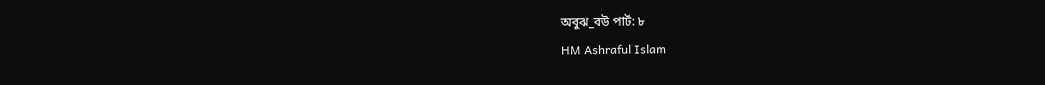অবুঝ_বউ পার্ট: ৮
HM Ashraful Islam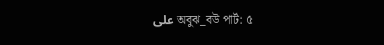على অবুঝ_বউ পার্ট: ৫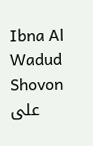Ibna Al Wadud Shovon على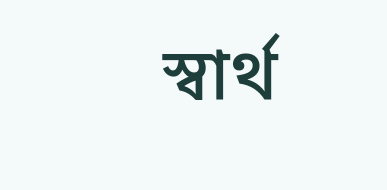স্বার্থ